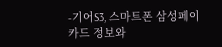-기어S3, 스마트폰 삼성페이 카드 정보와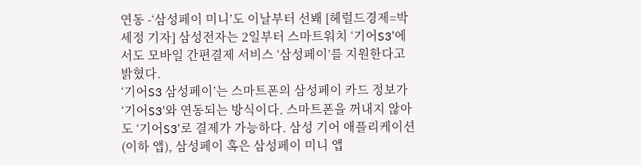연동 -‘삼성페이 미니’도 이날부터 선봬 [헤럴드경제=박세정 기자] 삼성전자는 2일부터 스마트워치 ‘기어S3’에서도 모바일 간편결제 서비스 ‘삼성페이’를 지원한다고 밝혔다.
‘기어S3 삼성페이’는 스마트폰의 삼성페이 카드 정보가 ‘기어S3’와 연동되는 방식이다. 스마트폰을 꺼내지 않아도 ‘기어S3’로 결제가 가능하다. 삼성 기어 애플리케이션(이하 앱), 삼성페이 혹은 삼성페이 미니 앱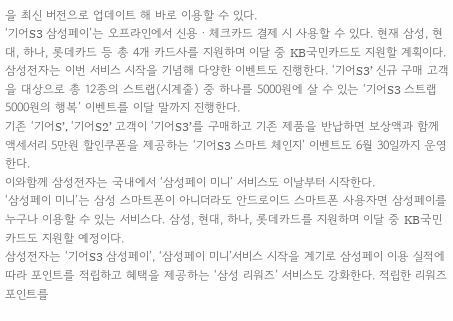을 최신 버전으로 업데이트 해 바로 이용할 수 있다.
‘기어S3 삼성페이’는 오프라인에서 신용ㆍ체크카드 결제 시 사용할 수 있다. 현재 삼성, 현대, 하나, 롯데카드 등 총 4개 카드사를 지원하며 이달 중 KB국민카드도 지원할 계획이다.
삼성전자는 이번 서비스 시작을 기념해 다양한 이벤트도 진행한다. ‘기어S3’ 신규 구매 고객을 대상으로 총 12종의 스트랩(시계줄) 중 하나를 5000원에 살 수 있는 ‘기어S3 스트랩 5000원의 행복’ 이벤트를 이달 말까지 진행한다.
기존 ‘기어S’, ‘기어S2’ 고객이 ‘기어S3’를 구매하고 기존 제품을 반납하면 보상액과 함께 액세서리 5만원 할인쿠폰을 제공하는 ‘기어S3 스마트 체인지’ 이벤트도 6월 30일까지 운영한다.
이와함께 삼성전자는 국내에서 ‘삼성페이 미니’ 서비스도 이날부터 시작한다.
‘삼성페이 미니’는 삼성 스마트폰이 아니더라도 안드로이드 스마트폰 사용자면 삼성페이를 누구나 이용할 수 있는 서비스다. 삼성, 현대, 하나, 롯데카드를 지원하며 이달 중 KB국민카드도 지원할 예정이다.
삼성전자는 ‘기어S3 삼성페이’, ‘삼성페이 미니’서비스 시작을 계기로 삼성페이 이용 실적에 따라 포인트를 적립하고 혜택을 제공하는 ‘삼성 리워즈’ 서비스도 강화한다. 적립한 리워즈 포인트를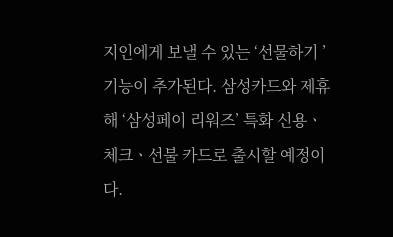지인에게 보낼 수 있는 ‘선물하기 ’기능이 추가된다. 삼성카드와 제휴해 ‘삼성페이 리워즈’ 특화 신용ㆍ체크ㆍ선불 카드로 출시할 예정이다.